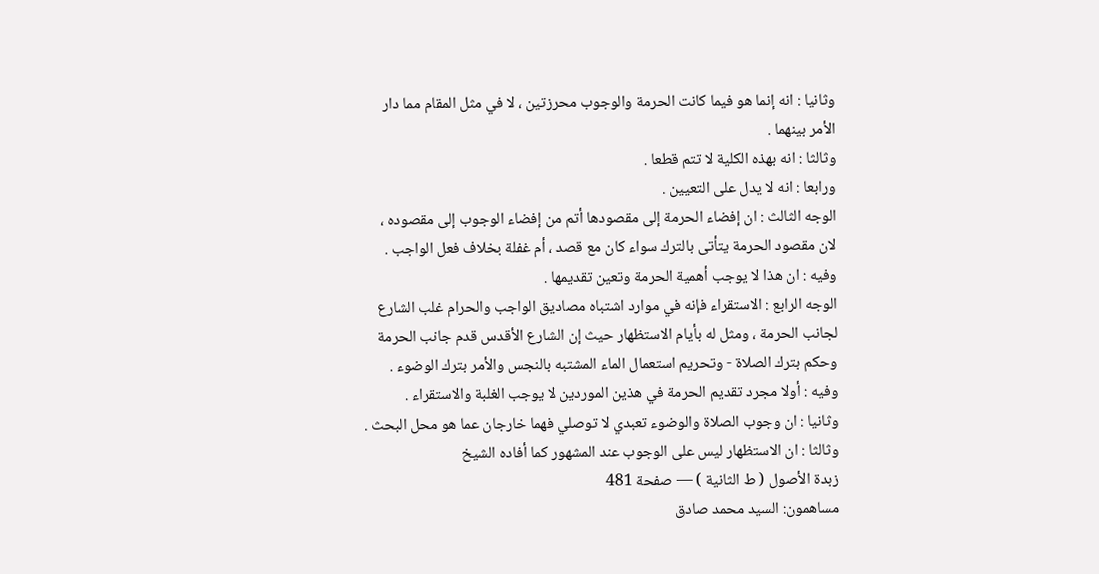وثانيا : انه إنما هو فيما كانت الحرمة والوجوب محرزتين ، لا في مثل المقام مما دار الأمر بينهما .
وثالثا : انه بهذه الكلية لا تتم قطعا .
ورابعا : انه لا يدل على التعيين .
الوجه الثالث : ان إفضاء الحرمة إلى مقصودها أتم من إفضاء الوجوب إلى مقصوده ، لان مقصود الحرمة يتأتى بالترك سواء كان مع قصد ، أم غفلة بخلاف فعل الواجب .
وفيه : ان هذا لا يوجب أهمية الحرمة وتعين تقديمها .
الوجه الرابع : الاستقراء فإنه في موارد اشتباه مصاديق الواجب والحرام غلب الشارع لجانب الحرمة ، ومثل له بأيام الاستظهار حيث إن الشارع الأقدس قدم جانب الحرمة وحكم بترك الصلاة - وتحريم استعمال الماء المشتبه بالنجس والأمر بترك الوضوء .
وفيه : أولا مجرد تقديم الحرمة في هذين الموردين لا يوجب الغلبة والاستقراء .
وثانيا : ان وجوب الصلاة والوضوء تعبدي لا توصلي فهما خارجان عما هو محل البحث .
وثالثا : ان الاستظهار ليس على الوجوب عند المشهور كما أفاده الشيخ
زبدة الأصول ( ط الثانية ) — صفحة 481
مساهمون: السيد محمد صادق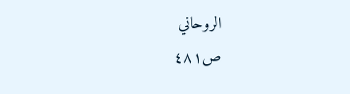الروحاني
ص٤٨١